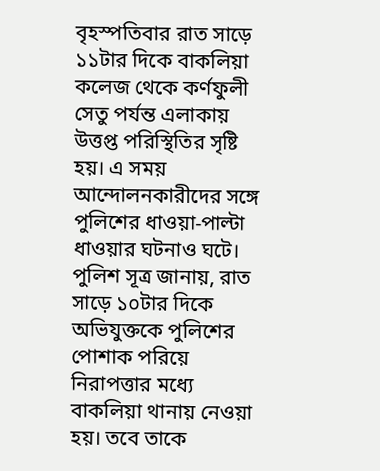বৃহস্পতিবার রাত সাড়ে ১১টার দিকে বাকলিয়া কলেজ থেকে কর্ণফুলী সেতু পর্যন্ত এলাকায় উত্তপ্ত পরিস্থিতির সৃষ্টি হয়। এ সময় আন্দোলনকারীদের সঙ্গে পুলিশের ধাওয়া-পাল্টা ধাওয়ার ঘটনাও ঘটে।
পুলিশ সূত্র জানায়, রাত সাড়ে ১০টার দিকে অভিযুক্তকে পুলিশের পোশাক পরিয়ে নিরাপত্তার মধ্যে বাকলিয়া থানায় নেওয়া হয়। তবে তাকে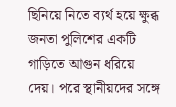ছিনিয়ে নিতে ব্যর্থ হয়ে ক্ষুব্ধ জনতা পুলিশের একটি গাড়িতে আগুন ধরিয়ে দেয়। পরে স্থানীয়দের সঙ্গে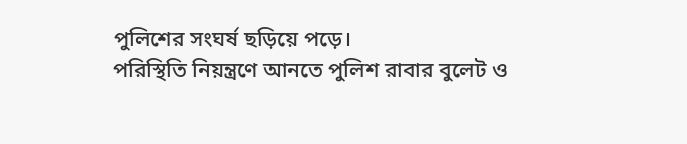পুলিশের সংঘর্ষ ছড়িয়ে পড়ে।
পরিস্থিতি নিয়ন্ত্রণে আনতে পুলিশ রাবার বুলেট ও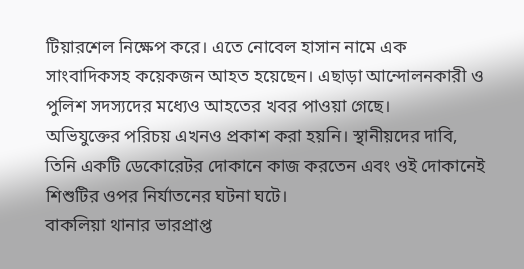টিয়ারশেল নিক্ষেপ করে। এতে নোবেল হাসান নামে এক সাংবাদিকসহ কয়েকজন আহত হয়েছেন। এছাড়া আন্দোলনকারী ও পুলিশ সদস্যদের মধ্যেও আহতের খবর পাওয়া গেছে।
অভিযুক্তের পরিচয় এখনও প্রকাশ করা হয়নি। স্থানীয়দের দাবি, তিনি একটি ডেকোরেটর দোকানে কাজ করতেন এবং ওই দোকানেই শিশুটির ওপর নির্যাতনের ঘটনা ঘটে।
বাকলিয়া থানার ভারপ্রাপ্ত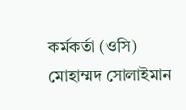কর্মকর্তা (ওসি) মোহাম্মদ সোলাইমান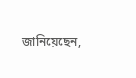জানিয়েছেন,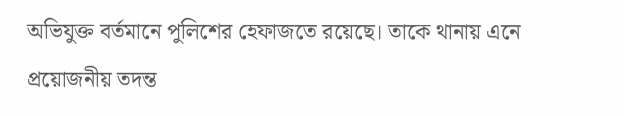অভিযুক্ত বর্তমানে পুলিশের হেফাজতে রয়েছে। তাকে থানায় এনে প্রয়োজনীয় তদন্ত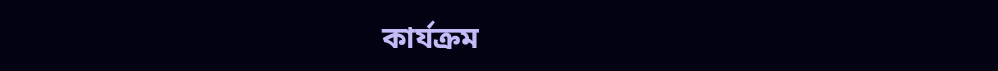কার্যক্রম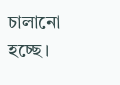চালানো হচ্ছে।